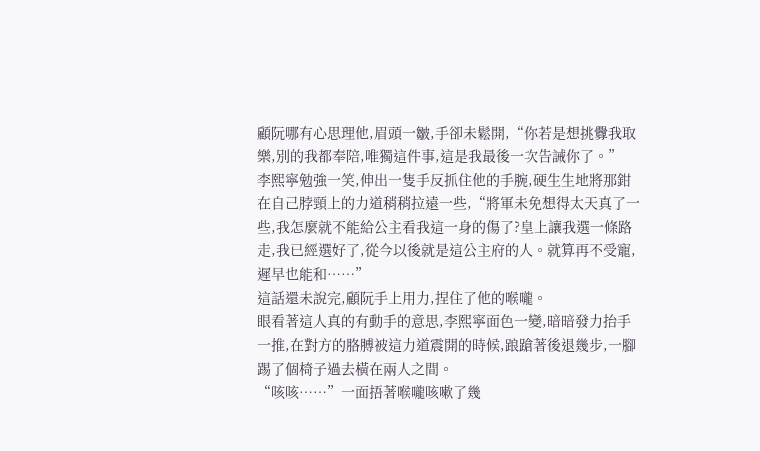顧阮哪有心思理他,眉頭一皺,手卻未鬆開,“你若是想挑釁我取樂,別的我都奉陪,唯獨這件事,這是我最後一次告誡你了。”
李熙寧勉強一笑,伸出一隻手反抓住他的手腕,硬生生地將那鉗在自己脖頸上的力道稍稍拉遠一些,“將軍未免想得太天真了一些,我怎麼就不能給公主看我這一身的傷了?皇上讓我選一條路走,我已經選好了,從今以後就是這公主府的人。就算再不受寵,遲早也能和……”
這話還未說完,顧阮手上用力,捏住了他的喉嚨。
眼看著這人真的有動手的意思,李熙寧面色一變,暗暗發力抬手一推,在對方的胳膊被這力道震開的時候,踉蹌著後退幾步,一腳踢了個椅子過去橫在兩人之間。
“咳咳……”一面捂著喉嚨咳嗽了幾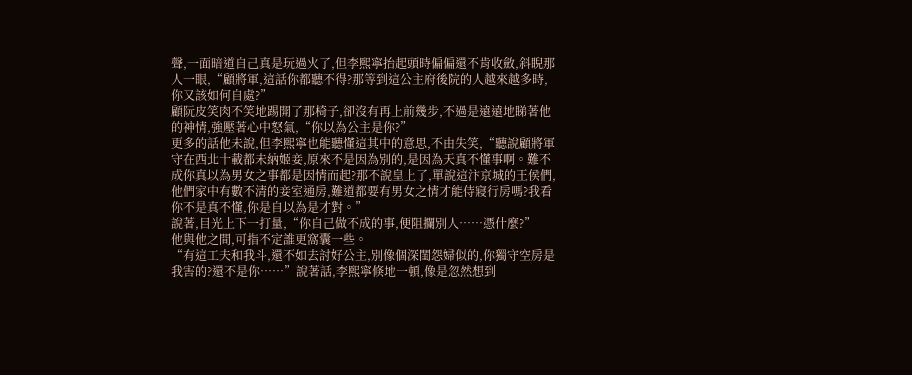聲,一面暗道自己真是玩過火了,但李熙寧抬起頭時偏偏還不肯收斂,斜睨那人一眼,“顧將軍,這話你都聽不得?那等到這公主府後院的人越來越多時,你又該如何自處?”
顧阮皮笑肉不笑地踢開了那椅子,卻沒有再上前幾步,不過是遠遠地睇著他的神情,強壓著心中怒氣,“你以為公主是你?”
更多的話他未說,但李熙寧也能聽懂這其中的意思,不由失笑,“聽說顧將軍守在西北十載都未納姬妾,原來不是因為別的,是因為天真不懂事啊。難不成你真以為男女之事都是因情而起?那不說皇上了,單說這汴京城的王侯們,他們家中有數不清的妾室通房,難道都要有男女之情才能侍寢行房嗎?我看你不是真不懂,你是自以為是才對。”
說著,目光上下一打量,“你自己做不成的事,便阻攔別人……憑什麼?”
他與他之間,可指不定誰更窩囊一些。
“有這工夫和我斗,還不如去討好公主,別像個深閨怨婦似的,你獨守空房是我害的?還不是你……”說著話,李熙寧倏地一頓,像是忽然想到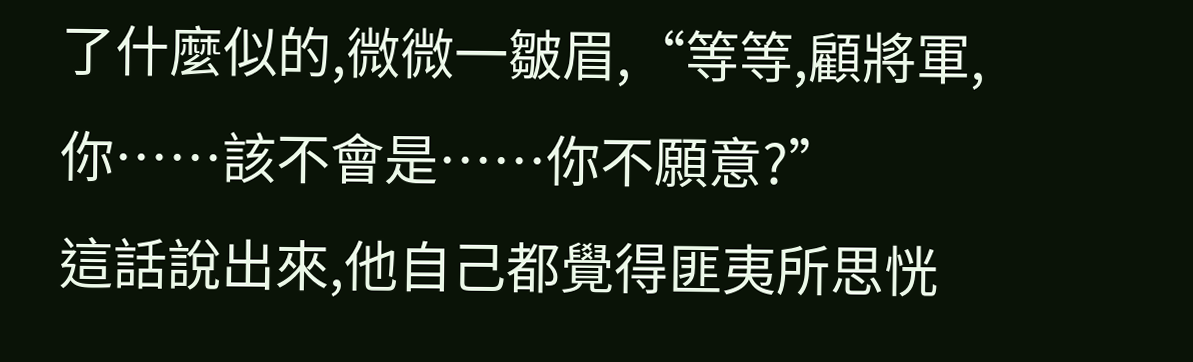了什麼似的,微微一皺眉,“等等,顧將軍,你……該不會是……你不願意?”
這話說出來,他自己都覺得匪夷所思恍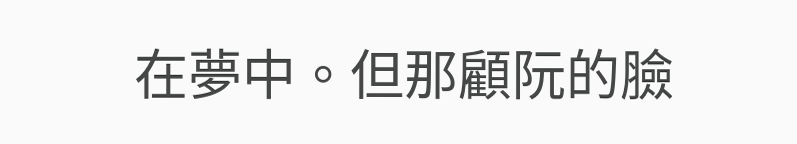在夢中。但那顧阮的臉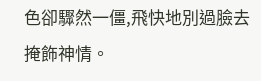色卻驟然一僵,飛快地別過臉去掩飾神情。